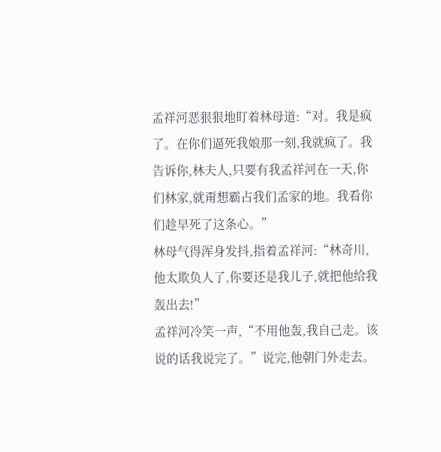孟祥河恶狠狠地盯着林母道:“对。我是疯了。在你们逼死我娘那一刻,我就疯了。我告诉你,林夫人,只要有我孟祥河在一天,你们林家,就甭想霸占我们孟家的地。我看你们趁早死了这条心。”
林母气得浑身发抖,指着孟祥河:“林奇川,他太欺负人了,你要还是我儿子,就把他给我轰出去!”
孟祥河冷笑一声,“不用他轰,我自己走。该说的话我说完了。”说完,他朝门外走去。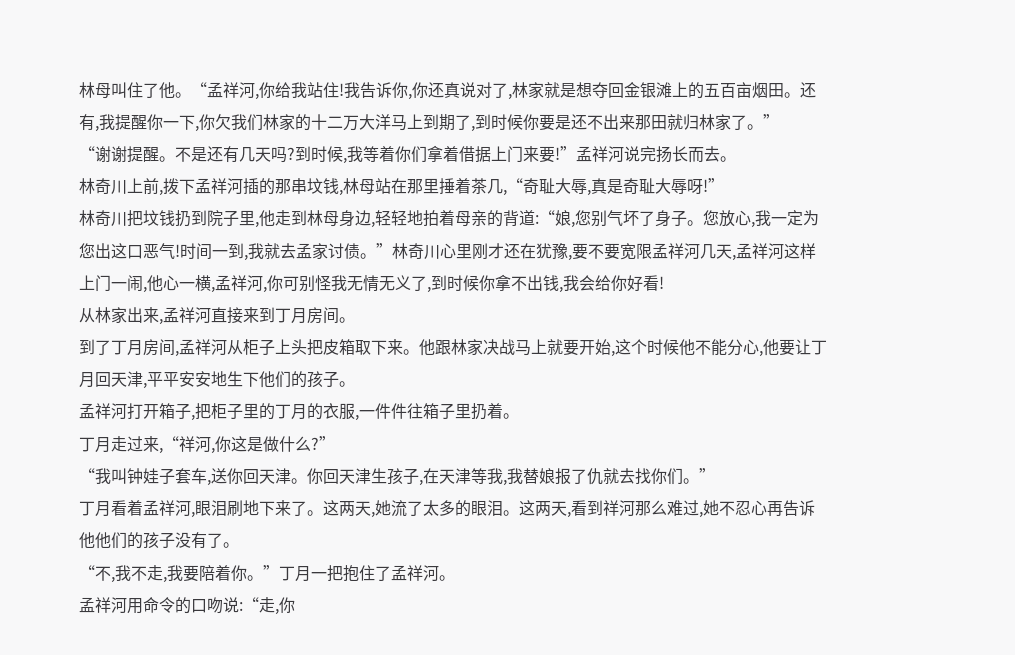林母叫住了他。“孟祥河,你给我站住!我告诉你,你还真说对了,林家就是想夺回金银滩上的五百亩烟田。还有,我提醒你一下,你欠我们林家的十二万大洋马上到期了,到时候你要是还不出来那田就归林家了。”
“谢谢提醒。不是还有几天吗?到时候,我等着你们拿着借据上门来要!”孟祥河说完扬长而去。
林奇川上前,拨下孟祥河插的那串坟钱,林母站在那里捶着茶几,“奇耻大辱,真是奇耻大辱呀!”
林奇川把坟钱扔到院子里,他走到林母身边,轻轻地拍着母亲的背道:“娘,您别气坏了身子。您放心,我一定为您出这口恶气!时间一到,我就去孟家讨债。”林奇川心里刚才还在犹豫,要不要宽限孟祥河几天,孟祥河这样上门一闹,他心一横,孟祥河,你可别怪我无情无义了,到时候你拿不出钱,我会给你好看!
从林家出来,孟祥河直接来到丁月房间。
到了丁月房间,孟祥河从柜子上头把皮箱取下来。他跟林家决战马上就要开始,这个时候他不能分心,他要让丁月回天津,平平安安地生下他们的孩子。
孟祥河打开箱子,把柜子里的丁月的衣服,一件件往箱子里扔着。
丁月走过来,“祥河,你这是做什么?”
“我叫钟娃子套车,送你回天津。你回天津生孩子,在天津等我,我替娘报了仇就去找你们。”
丁月看着孟祥河,眼泪刷地下来了。这两天,她流了太多的眼泪。这两天,看到祥河那么难过,她不忍心再告诉他他们的孩子没有了。
“不,我不走,我要陪着你。”丁月一把抱住了孟祥河。
孟祥河用命令的口吻说:“走,你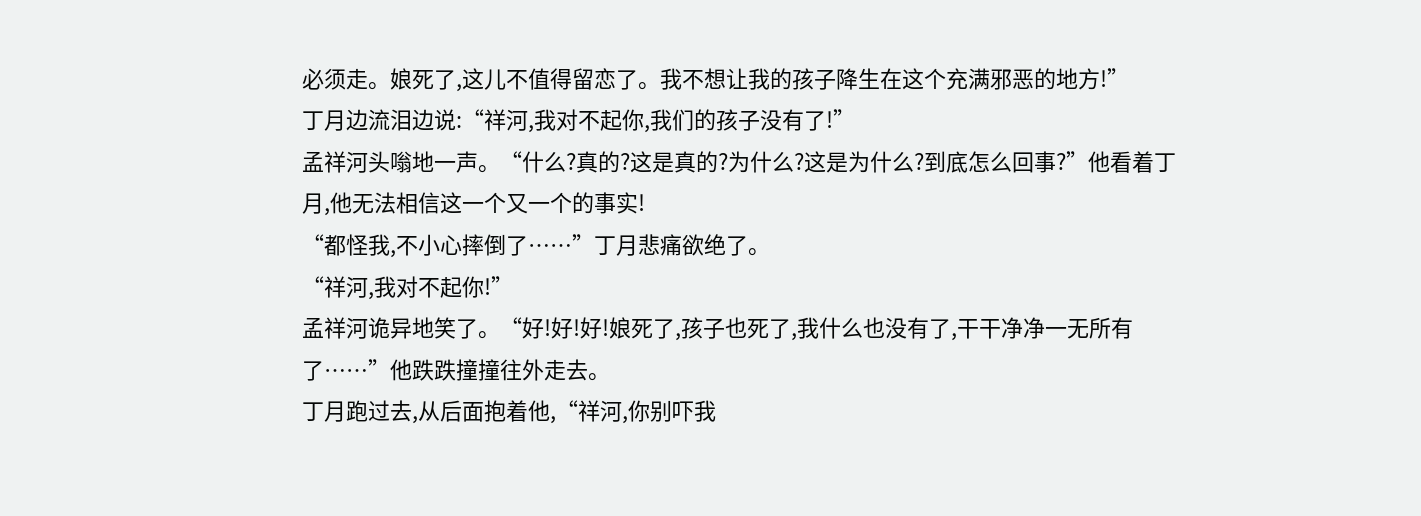必须走。娘死了,这儿不值得留恋了。我不想让我的孩子降生在这个充满邪恶的地方!”
丁月边流泪边说:“祥河,我对不起你,我们的孩子没有了!”
孟祥河头嗡地一声。“什么?真的?这是真的?为什么?这是为什么?到底怎么回事?”他看着丁月,他无法相信这一个又一个的事实!
“都怪我,不小心摔倒了……”丁月悲痛欲绝了。
“祥河,我对不起你!”
孟祥河诡异地笑了。“好!好!好!娘死了,孩子也死了,我什么也没有了,干干净净一无所有了……”他跌跌撞撞往外走去。
丁月跑过去,从后面抱着他,“祥河,你别吓我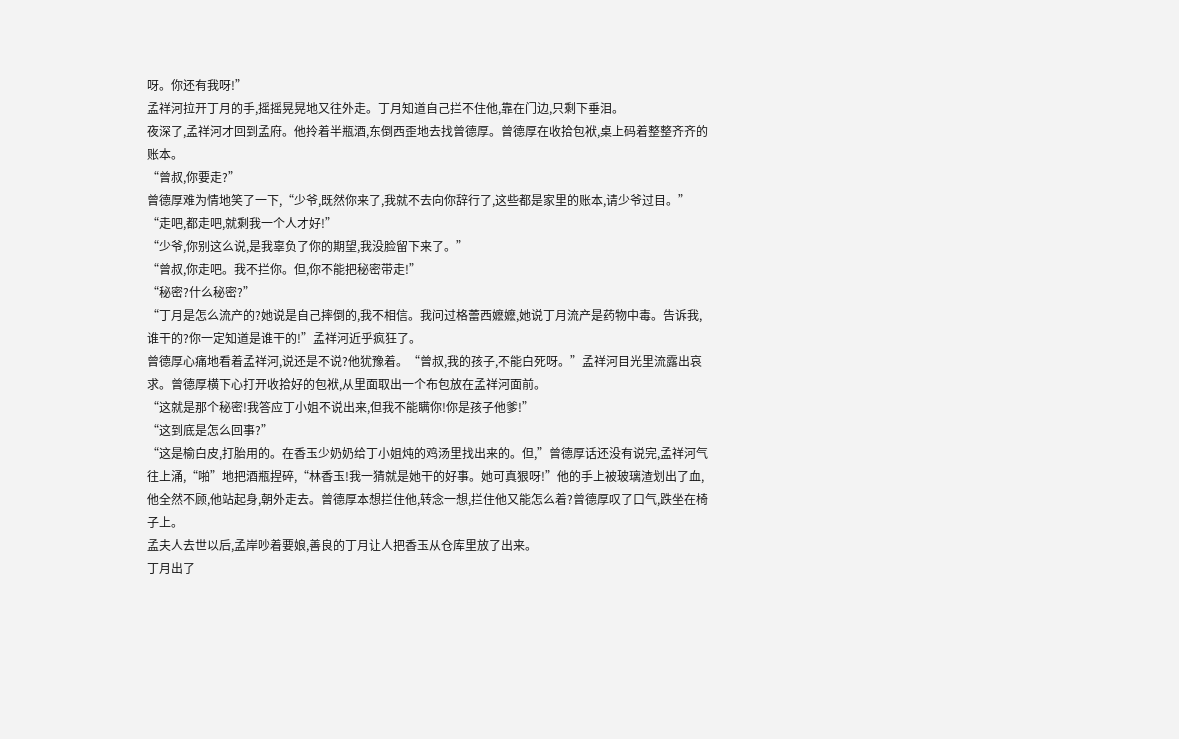呀。你还有我呀!”
孟祥河拉开丁月的手,摇摇晃晃地又往外走。丁月知道自己拦不住他,靠在门边,只剩下垂泪。
夜深了,孟祥河才回到孟府。他拎着半瓶酒,东倒西歪地去找曾德厚。曾德厚在收拾包袱,桌上码着整整齐齐的账本。
“曾叔,你要走?”
曾德厚难为情地笑了一下,“少爷,既然你来了,我就不去向你辞行了,这些都是家里的账本,请少爷过目。”
“走吧,都走吧,就剩我一个人才好!”
“少爷,你别这么说,是我辜负了你的期望,我没脸留下来了。”
“曾叔,你走吧。我不拦你。但,你不能把秘密带走!”
“秘密?什么秘密?”
“丁月是怎么流产的?她说是自己摔倒的,我不相信。我问过格蕾西嬷嬷,她说丁月流产是药物中毒。告诉我,谁干的?你一定知道是谁干的!”孟祥河近乎疯狂了。
曾德厚心痛地看着孟祥河,说还是不说?他犹豫着。“曾叔,我的孩子,不能白死呀。”孟祥河目光里流露出哀求。曾德厚横下心打开收拾好的包袱,从里面取出一个布包放在孟祥河面前。
“这就是那个秘密!我答应丁小姐不说出来,但我不能瞒你!你是孩子他爹!”
“这到底是怎么回事?”
“这是榆白皮,打胎用的。在香玉少奶奶给丁小姐炖的鸡汤里找出来的。但,”曾德厚话还没有说完,孟祥河气往上涌,“啪”地把酒瓶捏碎,“林香玉!我一猜就是她干的好事。她可真狠呀!”他的手上被玻璃渣划出了血,他全然不顾,他站起身,朝外走去。曾德厚本想拦住他,转念一想,拦住他又能怎么着?曾德厚叹了口气,跌坐在椅子上。
孟夫人去世以后,孟岸吵着要娘,善良的丁月让人把香玉从仓库里放了出来。
丁月出了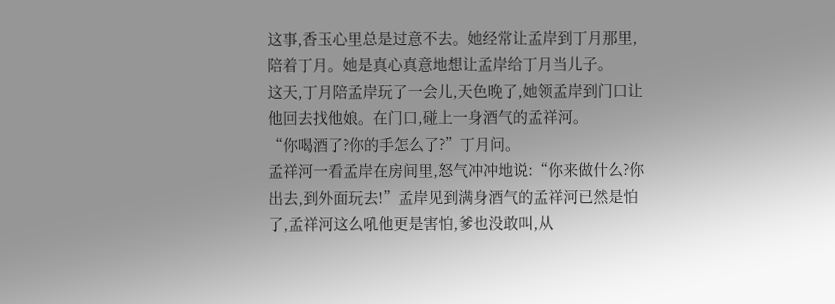这事,香玉心里总是过意不去。她经常让孟岸到丁月那里,陪着丁月。她是真心真意地想让孟岸给丁月当儿子。
这天,丁月陪孟岸玩了一会儿,天色晚了,她领孟岸到门口让他回去找他娘。在门口,碰上一身酒气的孟祥河。
“你喝酒了?你的手怎么了?”丁月问。
孟祥河一看孟岸在房间里,怒气冲冲地说:“你来做什么?你出去,到外面玩去!”孟岸见到满身酒气的孟祥河已然是怕了,孟祥河这么吼他更是害怕,爹也没敢叫,从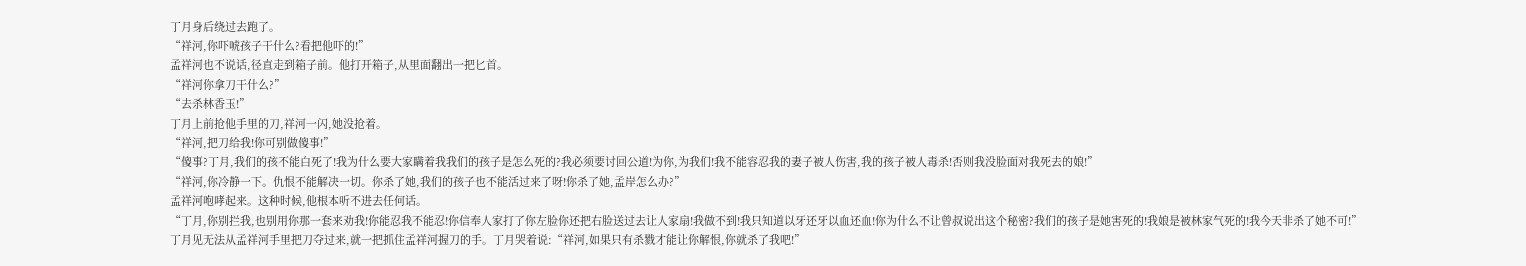丁月身后绕过去跑了。
“祥河,你吓唬孩子干什么?看把他吓的!”
孟祥河也不说话,径直走到箱子前。他打开箱子,从里面翻出一把匕首。
“祥河你拿刀干什么?”
“去杀林香玉!”
丁月上前抢他手里的刀,祥河一闪,她没抢着。
“祥河,把刀给我!你可别做傻事!”
“傻事?丁月,我们的孩不能白死了!我为什么要大家瞒着我我们的孩子是怎么死的?我必须要讨回公道!为你,为我们!我不能容忍我的妻子被人伤害,我的孩子被人毒杀!否则我没脸面对我死去的娘!”
“祥河,你冷静一下。仇恨不能解决一切。你杀了她,我们的孩子也不能活过来了呀!你杀了她,孟岸怎么办?”
孟祥河咆哮起来。这种时候,他根本听不进去任何话。
“丁月,你别拦我,也别用你那一套来劝我!你能忍我不能忍!你信奉人家打了你左脸你还把右脸送过去让人家扇!我做不到!我只知道以牙还牙以血还血!你为什么不让曾叔说出这个秘密?我们的孩子是她害死的!我娘是被林家气死的!我今天非杀了她不可!”
丁月见无法从孟祥河手里把刀夺过来,就一把抓住孟祥河握刀的手。丁月哭着说:“祥河,如果只有杀戮才能让你解恨,你就杀了我吧!”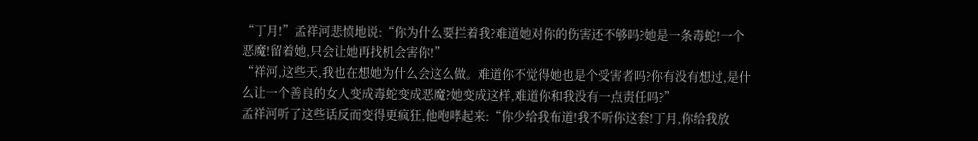“丁月!”孟祥河悲愤地说:“你为什么要拦着我?难道她对你的伤害还不够吗?她是一条毒蛇!一个恶魔!留着她,只会让她再找机会害你!”
“祥河,这些天,我也在想她为什么会这么做。难道你不觉得她也是个受害者吗?你有没有想过,是什么让一个善良的女人变成毒蛇变成恶魔?她变成这样,难道你和我没有一点责任吗?”
孟祥河听了这些话反而变得更疯狂,他咆哮起来:“你少给我布道!我不听你这套!丁月,你给我放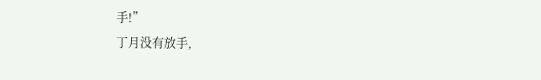手!”
丁月没有放手,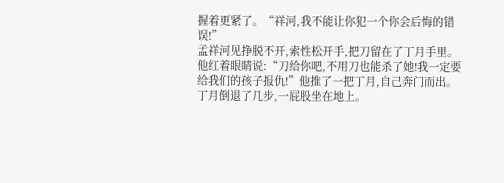握着更紧了。“祥河,我不能让你犯一个你会后悔的错误!”
孟祥河见挣脱不开,索性松开手,把刀留在了丁月手里。他红着眼睛说:“刀给你吧,不用刀也能杀了她!我一定要给我们的孩子报仇!”他推了一把丁月,自己奔门而出。丁月倒退了几步,一屁股坐在地上。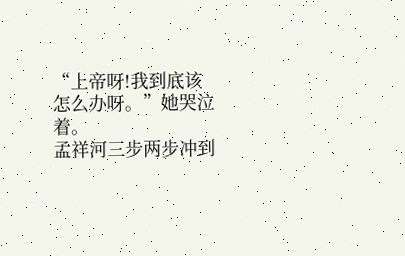“上帝呀!我到底该怎么办呀。”她哭泣着。
孟祥河三步两步冲到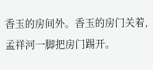香玉的房间外。香玉的房门关着,孟祥河一脚把房门踢开。